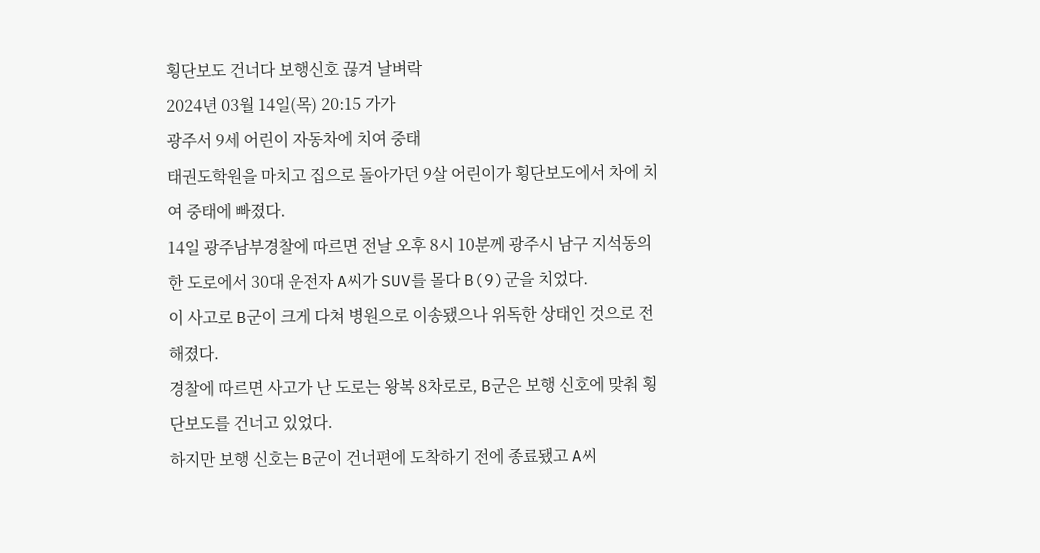횡단보도 건너다 보행신호 끊겨 날벼락
2024년 03월 14일(목) 20:15 가가
광주서 9세 어린이 자동차에 치여 중태
태권도학원을 마치고 집으로 돌아가던 9살 어린이가 횡단보도에서 차에 치여 중태에 빠졌다.
14일 광주남부경찰에 따르면 전날 오후 8시 10분께 광주시 남구 지석동의 한 도로에서 30대 운전자 A씨가 SUV를 몰다 B(9)군을 치었다.
이 사고로 B군이 크게 다쳐 병원으로 이송됐으나 위독한 상태인 것으로 전해졌다.
경찰에 따르면 사고가 난 도로는 왕복 8차로로, B군은 보행 신호에 맞춰 횡단보도를 건너고 있었다.
하지만 보행 신호는 B군이 건너편에 도착하기 전에 종료됐고 A씨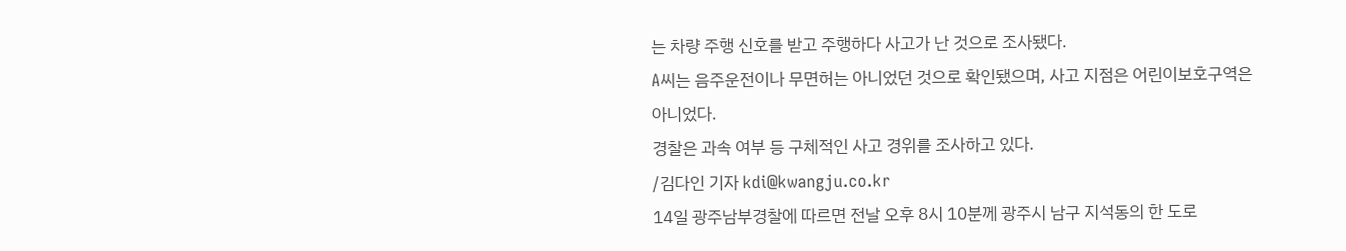는 차량 주행 신호를 받고 주행하다 사고가 난 것으로 조사됐다.
A씨는 음주운전이나 무면허는 아니었던 것으로 확인됐으며, 사고 지점은 어린이보호구역은 아니었다.
경찰은 과속 여부 등 구체적인 사고 경위를 조사하고 있다.
/김다인 기자 kdi@kwangju.co.kr
14일 광주남부경찰에 따르면 전날 오후 8시 10분께 광주시 남구 지석동의 한 도로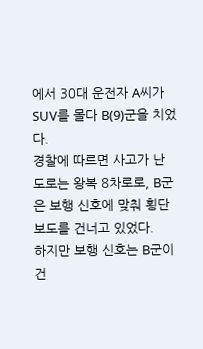에서 30대 운전자 A씨가 SUV를 몰다 B(9)군을 치었다.
경찰에 따르면 사고가 난 도로는 왕복 8차로로, B군은 보행 신호에 맞춰 횡단보도를 건너고 있었다.
하지만 보행 신호는 B군이 건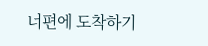너편에 도착하기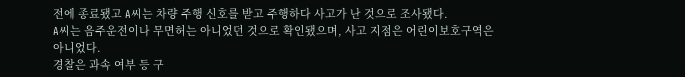전에 종료됐고 A씨는 차량 주행 신호를 받고 주행하다 사고가 난 것으로 조사됐다.
A씨는 음주운전이나 무면허는 아니었던 것으로 확인됐으며, 사고 지점은 어린이보호구역은 아니었다.
경찰은 과속 여부 등 구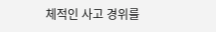체적인 사고 경위를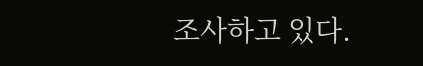조사하고 있다.